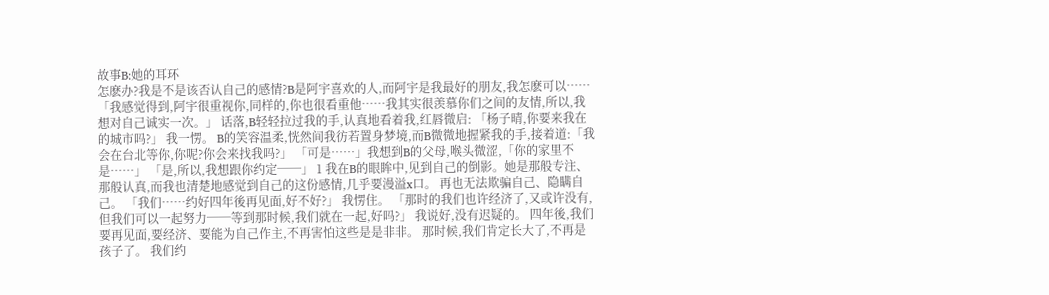故事B:她的耳环
怎麽办?我是不是该否认自己的感情?B是阿宇喜欢的人,而阿宇是我最好的朋友,我怎麽可以…… 「我感觉得到,阿宇很重视你,同样的,你也很看重他……我其实很羡慕你们之间的友情,所以,我想对自己诚实一次。」 话落,B轻轻拉过我的手,认真地看着我,红唇微启: 「杨子晴,你要来我在的城市吗?」 我一愣。 B的笑容温柔,恍然间我彷若置身梦境,而B微微地握紧我的手,接着道:「我会在台北等你,你呢?你会来找我吗?」 「可是……」我想到B的父母,喉头微涩,「你的家里不是……」 「是,所以,我想跟你约定──」 1 我在B的眼眸中,见到自己的倒影。她是那般专注、那般认真,而我也清楚地感觉到自己的这份感情,几乎要漫溢x口。 再也无法欺骗自己、隐瞒自己。 「我们……约好四年後再见面,好不好?」 我愣住。 「那时的我们也许经济了,又或许没有,但我们可以一起努力──等到那时候,我们就在一起,好吗?」 我说好,没有迟疑的。 四年後,我们要再见面,要经济、要能为自己作主,不再害怕这些是是非非。 那时候,我们肯定长大了,不再是孩子了。 我们约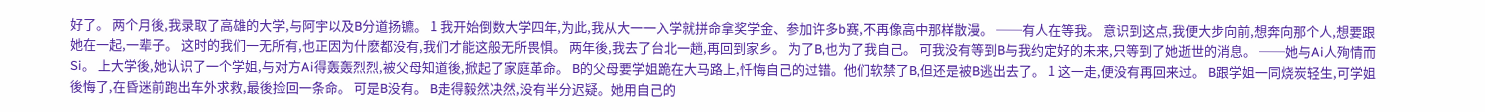好了。 两个月後,我录取了高雄的大学,与阿宇以及B分道扬镳。 1 我开始倒数大学四年,为此,我从大一一入学就拼命拿奖学金、参加许多b赛,不再像高中那样散漫。 ──有人在等我。 意识到这点,我便大步向前,想奔向那个人,想要跟她在一起,一辈子。 这时的我们一无所有,也正因为什麽都没有,我们才能这般无所畏惧。 两年後,我去了台北一趟,再回到家乡。 为了B,也为了我自己。 可我没有等到B与我约定好的未来,只等到了她逝世的消息。 ──她与Ai人殉情而Si。 上大学後,她认识了一个学姐,与对方Ai得轰轰烈烈,被父母知道後,掀起了家庭革命。 B的父母要学姐跪在大马路上,忏悔自己的过错。他们软禁了B,但还是被B逃出去了。 1 这一走,便没有再回来过。 B跟学姐一同烧炭轻生,可学姐後悔了,在昏迷前跑出车外求救,最後捡回一条命。 可是B没有。 B走得毅然决然,没有半分迟疑。她用自己的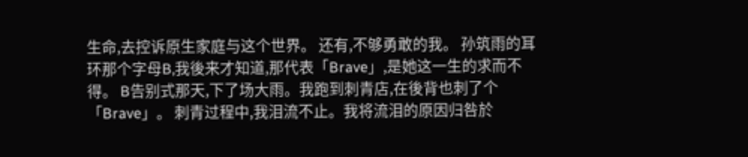生命,去控诉原生家庭与这个世界。 还有,不够勇敢的我。 孙筑雨的耳环那个字母B,我後来才知道,那代表「Brave」,是她这一生的求而不得。 B告别式那天,下了场大雨。我跑到刺青店,在後背也刺了个「Brave」。 刺青过程中,我泪流不止。我将流泪的原因归咎於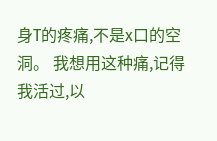身T的疼痛,不是x口的空洞。 我想用这种痛,记得我活过,以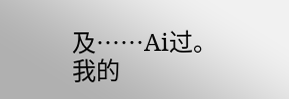及……Ai过。 我的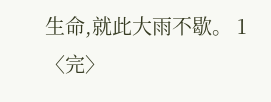生命,就此大雨不歇。 1 〈完〉